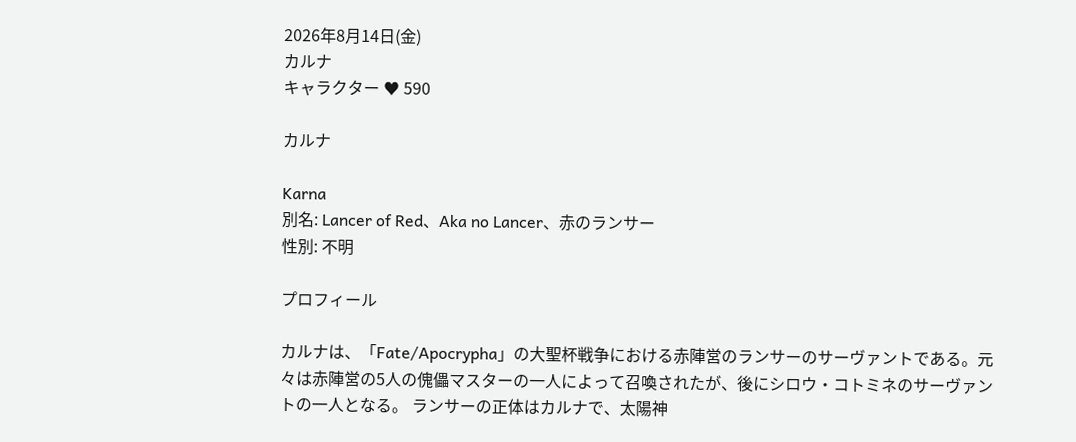2026年8月14日(金)
カルナ
キャラクター ♥ 590

カルナ

Karna
別名: Lancer of Red、Aka no Lancer、赤のランサー
性別: 不明

プロフィール

カルナは、「Fate/Apocrypha」の大聖杯戦争における赤陣営のランサーのサーヴァントである。元々は赤陣営の5人の傀儡マスターの一人によって召喚されたが、後にシロウ・コトミネのサーヴァントの一人となる。 ランサーの正体はカルナで、太陽神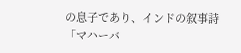の息子であり、インドの叙事詩「マハーバ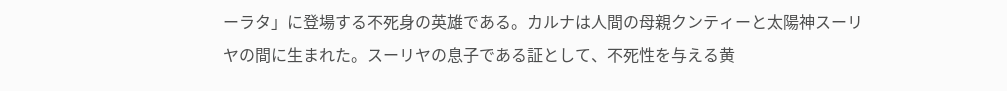ーラタ」に登場する不死身の英雄である。カルナは人間の母親クンティーと太陽神スーリヤの間に生まれた。スーリヤの息子である証として、不死性を与える黄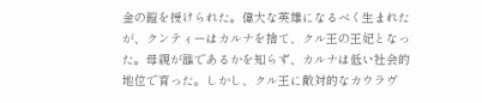金の鎧を授けられた。偉大な英雄になるべく生まれたが、クンティーはカルナを捨て、クル王の王妃となった。母親が誰であるかを知らず、カルナは低い社会的地位で育った。しかし、クル王に敵対的なカウラヴ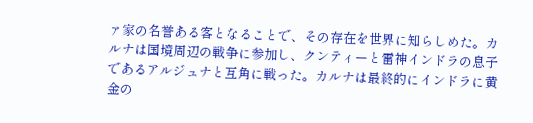ァ家の名誉ある客となることで、その存在を世界に知らしめた。カルナは国境周辺の戦争に参加し、クンティーと雷神インドラの息子であるアルジュナと互角に戦った。カルナは最終的にインドラに黄金の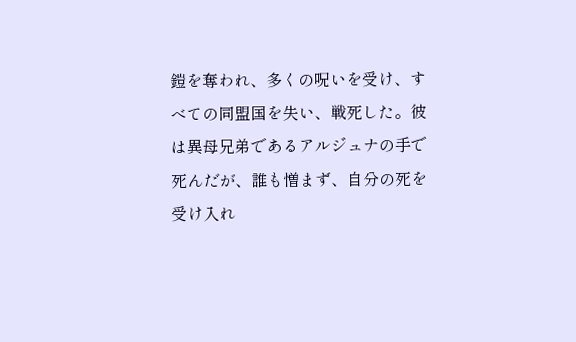鎧を奪われ、多くの呪いを受け、すべての同盟国を失い、戦死した。彼は異母兄弟であるアルジュナの手で死んだが、誰も憎まず、自分の死を受け入れ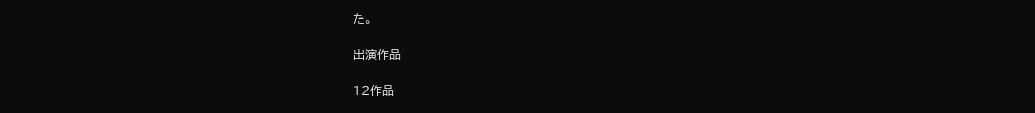た。

出演作品

12作品